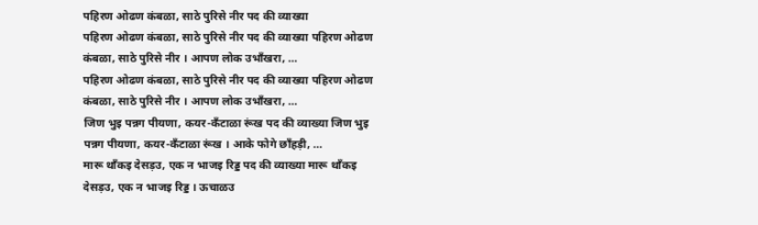पहिरण ओढण कंबळा, साठे पुरिसे नीर पद की व्याख्या
पहिरण ओढण कंबळा, साठे पुरिसे नीर पद की व्याख्या पहिरण ओढण कंबळा, साठे पुरिसे नीर । आपण लोक उभाँखरा, …
पहिरण ओढण कंबळा, साठे पुरिसे नीर पद की व्याख्या पहिरण ओढण कंबळा, साठे पुरिसे नीर । आपण लोक उभाँखरा, …
जिण भुइ पन्नग पीयणा, कयर-कँटाळा रूंख पद की व्याख्या जिण भुइ पन्नग पीयणा, कयर-कँटाळा रूंख । आके फोगे छाँहड़ी, …
मारू थाँकइ देसड़उ, एक न भाजइ रिड्ड पद की व्याख्या मारू थाँकइ देसड़उ, एक न भाजइ रिड्ड । ऊचाळउ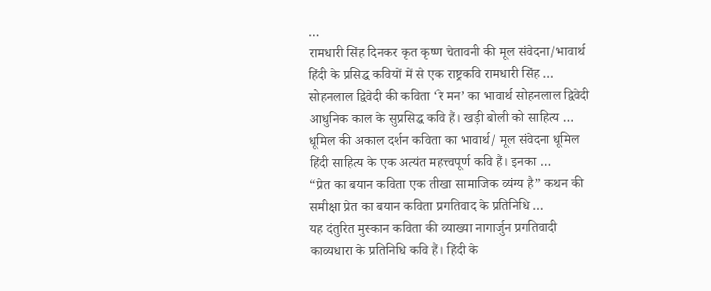…
रामधारी सिंह दिनकर कृत कृष्ण चेतावनी की मूल संवेदना/भावार्थ हिंदी के प्रसिद्ध कवियों में से एक राष्ट्रकवि रामधारी सिंह …
सोहनलाल द्विवेदी की कविता ‘रे मन’ का भावार्थ सोहनलाल द्विवेदी आधुनिक काल के सुप्रसिद्ध कवि हैं। खड़ी बोली को साहित्य …
धूमिल की अकाल दर्शन कविता का भावार्थ/ मूल संवेदना धूमिल हिंदी साहित्य के एक अत्यंत महत्त्वपूर्ण कवि हैं। इनका …
“प्रेत का बयान कविता एक तीखा सामाजिक व्यंग्य है” कथन की समीक्षा प्रेत का बयान कविता प्रगतिवाद के प्रतिनिधि …
यह दंतुरित मुस्कान कविता की व्याख्या नागार्जुन प्रगतिवादी काव्यधारा के प्रतिनिधि कवि हैं। हिंदी के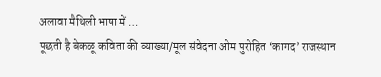अलावा मैथिली भाषा में …
पूछती है बेकळू कविता की व्याख्या/मूल संवेदना ओम पुरोहित ‘कागद’ राजस्थान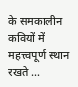के समकालीन कवियों में महत्त्वपूर्ण स्थान रखते …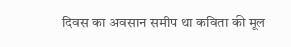दिवस का अवसान समीप था कविता की मूल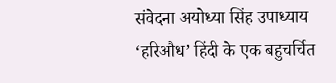संवेदना अयोध्या सिंह उपाध्याय ‘हरिऔध’ हिंदी के एक बहुचर्चित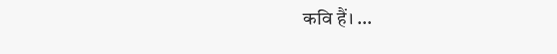कवि हैं। …